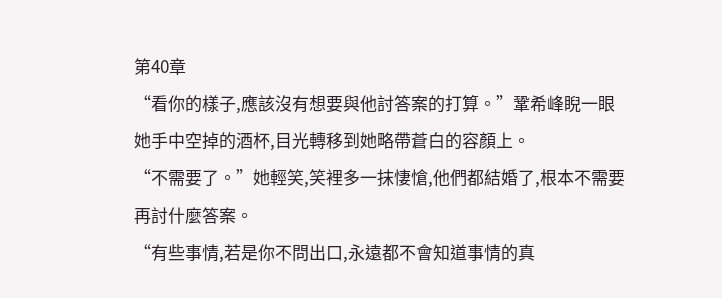第40章
“看你的樣子,應該沒有想要與他討答案的打算。”鞏希峰睨一眼她手中空掉的酒杯,目光轉移到她略帶蒼白的容顏上。
“不需要了。”她輕笑,笑裡多一抹悽愴,他們都結婚了,根本不需要再討什麼答案。
“有些事情,若是你不問出口,永遠都不會知道事情的真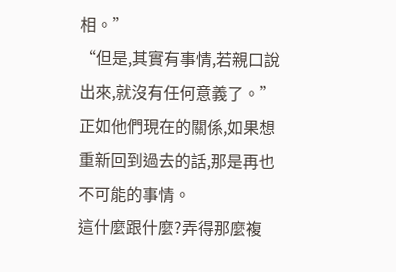相。”
“但是,其實有事情,若親口說出來,就沒有任何意義了。”正如他們現在的關係,如果想重新回到過去的話,那是再也不可能的事情。
這什麼跟什麼?弄得那麼複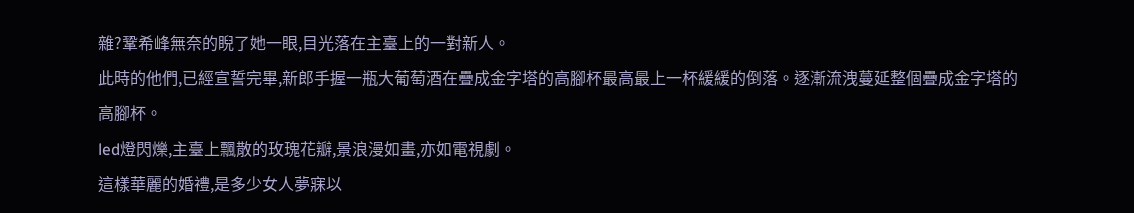雜?鞏希峰無奈的睨了她一眼,目光落在主臺上的一對新人。
此時的他們,已經宣誓完畢,新郎手握一瓶大葡萄酒在疊成金字塔的高腳杯最高最上一杯緩緩的倒落。逐漸流洩蔓延整個疊成金字塔的高腳杯。
led燈閃爍,主臺上飄散的玫瑰花瓣,景浪漫如畫,亦如電視劇。
這樣華麗的婚禮,是多少女人夢寐以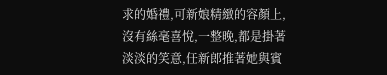求的婚禮,可新娘精緻的容顏上,沒有絲毫喜悅,一整晚,都是掛著淡淡的笑意,任新郎推著她與賓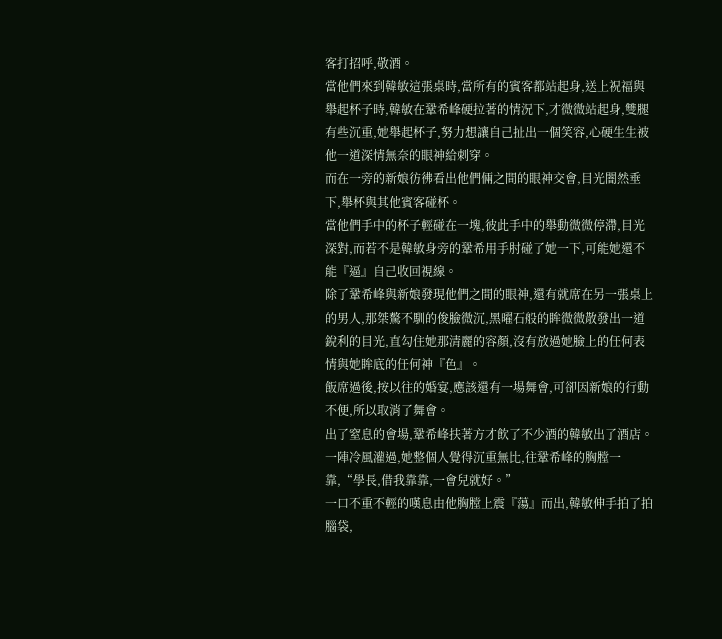客打招呼,敬酒。
當他們來到韓敏這張桌時,當所有的賓客都站起身,送上祝福與舉起杯子時,韓敏在鞏希峰硬拉著的情況下,才微微站起身,雙腿有些沉重,她舉起杯子,努力想讓自己扯出一個笑容,心硬生生被他一道深情無奈的眼神給刺穿。
而在一旁的新娘彷彿看出他們倆之間的眼神交會,目光闇然垂下,舉杯與其他賓客碰杯。
當他們手中的杯子輕碰在一塊,彼此手中的舉動微微停滯,目光深對,而若不是韓敏身旁的鞏希用手肘碰了她一下,可能她還不能『逼』自己收回視線。
除了鞏希峰與新娘發現他們之間的眼神,還有就席在另一張桌上的男人,那桀驁不馴的俊臉微沉,黑曜石般的眸微微散發出一道銳利的目光,直勾住她那清麗的容顏,沒有放過她臉上的任何表情與她眸底的任何神『色』。
飯席過後,按以往的婚宴,應該還有一場舞會,可卻因新娘的行動不便,所以取消了舞會。
出了窒息的會場,鞏希峰扶著方才飲了不少酒的韓敏出了酒店。
一陣冷風灌過,她整個人覺得沉重無比,往鞏希峰的胸膛一靠,“學長,借我靠靠,一會兒就好。”
一口不重不輕的嘆息由他胸膛上震『蕩』而出,韓敏伸手拍了拍腦袋,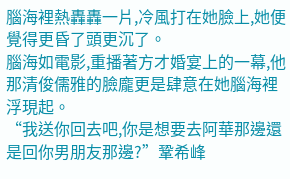腦海裡熱轟轟一片,冷風打在她臉上,她便覺得更昏了頭更沉了。
腦海如電影,重播著方才婚宴上的一幕,他那清俊儒雅的臉龐更是肆意在她腦海裡浮現起。
“我送你回去吧,你是想要去阿華那邊還是回你男朋友那邊?”鞏希峰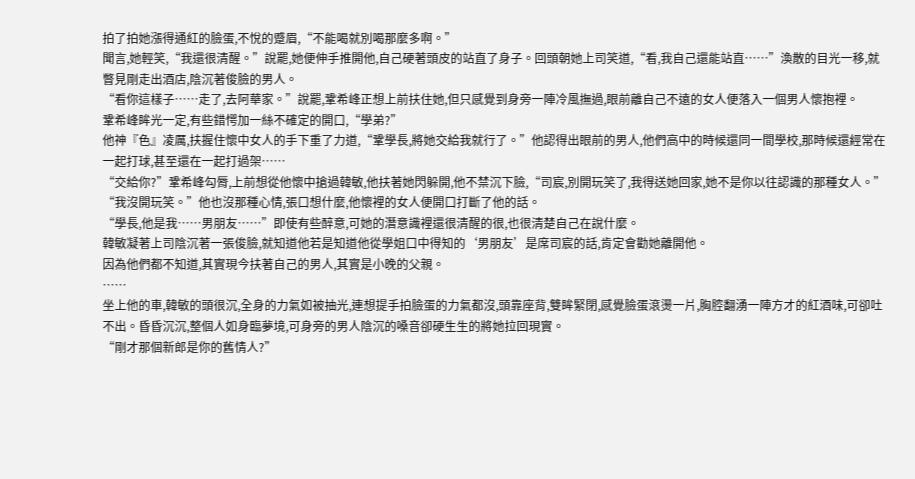拍了拍她漲得通紅的臉蛋,不悅的蹙眉,“不能喝就別喝那麼多啊。”
聞言,她輕笑,“我還很清醒。”說罷,她便伸手推開他,自己硬著頭皮的站直了身子。回頭朝她上司笑道,“看,我自己還能站直……”渙散的目光一移,就瞥見剛走出酒店,陰沉著俊臉的男人。
“看你這樣子……走了,去阿華家。”說罷,鞏希峰正想上前扶住她,但只感覺到身旁一陣冷風撫過,眼前離自己不遠的女人便落入一個男人懷抱裡。
鞏希峰眸光一定,有些錯愕加一絲不確定的開口,“學弟?”
他神『色』凌厲,扶握住懷中女人的手下重了力道,“鞏學長,將她交給我就行了。”他認得出眼前的男人,他們高中的時候還同一間學校,那時候還經常在一起打球,甚至還在一起打過架……
“交給你?”鞏希峰勾脣,上前想從他懷中搶過韓敏,他扶著她閃躲開,他不禁沉下臉,“司宸,別開玩笑了,我得送她回家,她不是你以往認識的那種女人。”
“我沒開玩笑。”他也沒那種心情,張口想什麼,他懷裡的女人便開口打斷了他的話。
“學長,他是我……男朋友……”即使有些醉意,可她的潛意識裡還很清醒的很,也很清楚自己在說什麼。
韓敏凝著上司陰沉著一張俊臉,就知道他若是知道他從學姐口中得知的‘男朋友’是席司宸的話,肯定會勸她離開他。
因為他們都不知道,其實現今扶著自己的男人,其實是小晚的父親。
……
坐上他的車,韓敏的頭很沉,全身的力氣如被抽光,連想提手拍臉蛋的力氣都沒,頭靠座背,雙眸緊閉,感覺臉蛋滾燙一片,胸腔翻湧一陣方才的紅酒味,可卻吐不出。昏昏沉沉,整個人如身臨夢境,可身旁的男人陰沉的嗓音卻硬生生的將她拉回現實。
“剛才那個新郎是你的舊情人?”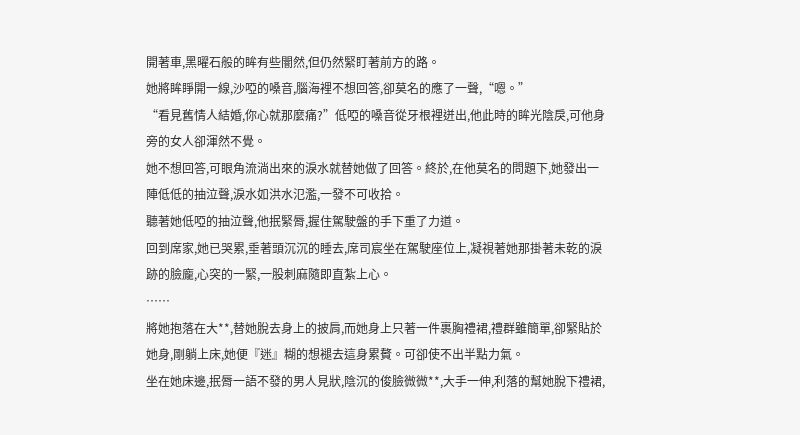開著車,黑曜石般的眸有些闇然,但仍然緊盯著前方的路。
她將眸睜開一線,沙啞的嗓音,腦海裡不想回答,卻莫名的應了一聲,“嗯。”
“看見舊情人結婚,你心就那麼痛?”低啞的嗓音從牙根裡迸出,他此時的眸光陰戾,可他身旁的女人卻渾然不覺。
她不想回答,可眼角流淌出來的淚水就替她做了回答。終於,在他莫名的問題下,她發出一陣低低的抽泣聲,淚水如洪水氾濫,一發不可收拾。
聽著她低啞的抽泣聲,他抿緊脣,握住駕駛盤的手下重了力道。
回到席家,她已哭累,垂著頭沉沉的睡去,席司宸坐在駕駛座位上,凝視著她那掛著未乾的淚跡的臉龐,心突的一緊,一股刺麻隨即直紮上心。
……
將她抱落在大**,替她脫去身上的披肩,而她身上只著一件裹胸禮裙,禮群雖簡單,卻緊貼於她身,剛躺上床,她便『迷』糊的想褪去這身累贅。可卻使不出半點力氣。
坐在她床邊,抿脣一語不發的男人見狀,陰沉的俊臉微微**,大手一伸,利落的幫她脫下禮裙,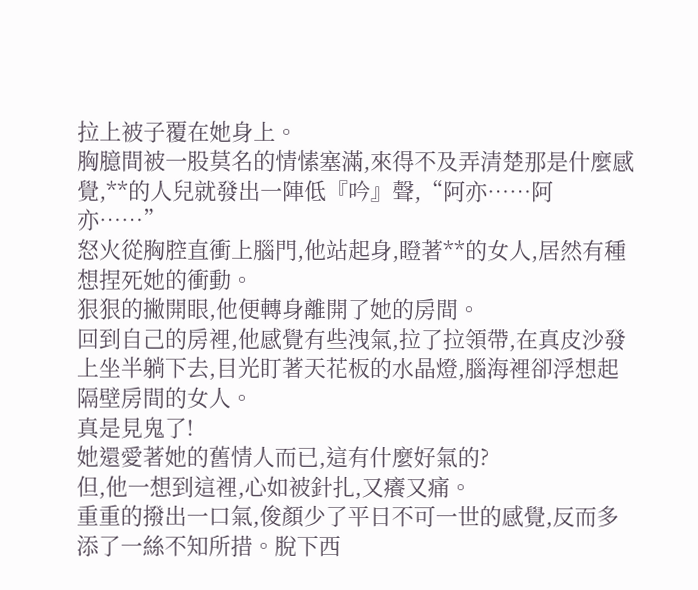拉上被子覆在她身上。
胸臆間被一股莫名的情愫塞滿,來得不及弄清楚那是什麼感覺,**的人兒就發出一陣低『吟』聲,“阿亦……阿亦……”
怒火從胸腔直衝上腦門,他站起身,瞪著**的女人,居然有種想捏死她的衝動。
狠狠的撇開眼,他便轉身離開了她的房間。
回到自己的房裡,他感覺有些洩氣,拉了拉領帶,在真皮沙發上坐半躺下去,目光盯著天花板的水晶燈,腦海裡卻浮想起隔壁房間的女人。
真是見鬼了!
她還愛著她的舊情人而已,這有什麼好氣的?
但,他一想到這裡,心如被針扎,又癢又痛。
重重的撥出一口氣,俊顏少了平日不可一世的感覺,反而多添了一絲不知所措。脫下西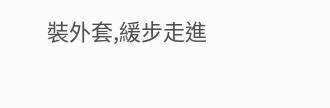裝外套,緩步走進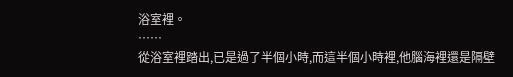浴室裡。
……
從浴室裡踏出,已是過了半個小時,而這半個小時裡,他腦海裡還是隔壁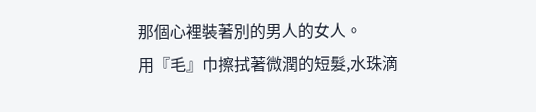那個心裡裝著別的男人的女人。
用『毛』巾擦拭著微潤的短髮,水珠滴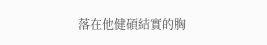落在他健碩結實的胸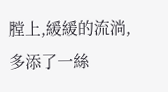膛上,緩緩的流淌,多添了一絲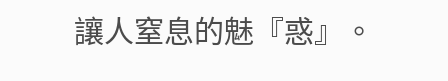讓人窒息的魅『惑』。